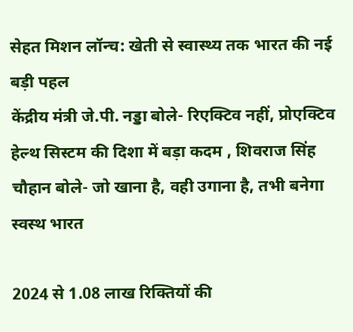सेहत मिशन लॉन्च: खेती से स्वास्थ्य तक भारत की नई बड़ी पहल
केंद्रीय मंत्री जे.पी. नड्डा बोले- रिएक्टिव नहीं, प्रोएक्टिव हेल्थ सिस्टम की दिशा में बड़ा कदम , शिवराज सिंह चौहान बोले- जो खाना है, वही उगाना है, तभी बनेगा स्वस्थ भारत

2024 से 1.08 लाख रिक्तियों की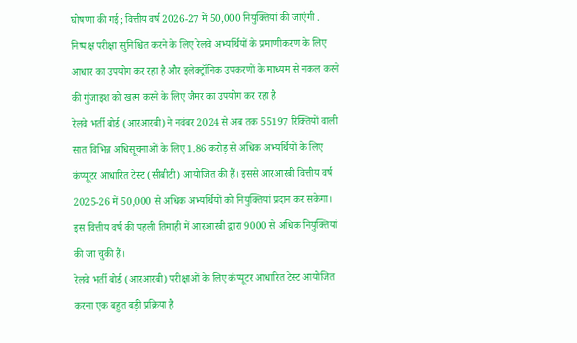घोषणा की गई; वित्तीय वर्ष 2026-27 में 50,000 नियुक्तियां की जाएंगी . निष्पक्ष परीक्षा सुनिश्चित करने के लिए रेलवे अभ्यर्थियों के प्रमाणीकरण के लिए आधार का उपयोग कर रहा है और इलेक्ट्रॉनिक उपकरणों के माध्यम से नकल करने की गुंजाइश को खत्म करने के लिए जैमर का उपयोग कर रहा है
रेलवे भर्ती बोर्ड (आरआरबी) ने नवंबर 2024 से अब तक 55197 रिक्तियों वाली सात विभिन्न अधिसूचनाओं के लिए 1.86 करोड़ से अधिक अभ्यर्थियों के लिए कंप्यूटर आधारित टेस्ट (सीबीटी) आयोजित की हैं। इससे आरआरबी वित्तीय वर्ष 2025-26 में 50,000 से अधिक अभ्यर्थियों को नियुक्तियां प्रदान कर सकेगा। इस वित्तीय वर्ष की पहली तिमाही में आरआरबी द्वारा 9000 से अधिक नियुक्तियां की जा चुकी हैं।
रेलवे भर्ती बोर्ड (आरआरबी) परीक्षाओं के लिए कंप्यूटर आधारित टेस्ट आयोजित करना एक बहुत बड़ी प्रक्रिया है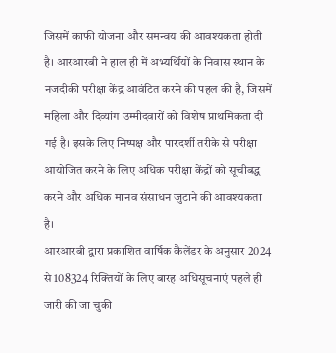जिसमें काफी योजना और समन्वय की आवश्यकता होती है। आरआरबी ने हाल ही में अभ्यर्थियों के निवास स्थान के नजदीकी परीक्षा केंद्र आवंटित करने की पहल की है, जिसमें महिला और दिव्यांग उम्मीदवारों को विशेष प्राथमिकता दी गई है। इसके लिए निष्पक्ष और पारदर्शी तरीके से परीक्षा आयोजित करने के लिए अधिक परीक्षा केंद्रों को सूचीबद्ध करने और अधिक मानव संसाधन जुटाने की आवश्यकता है।
आरआरबी द्वारा प्रकाशित वार्षिक कैलेंडर के अनुसार 2024 से 108324 रिक्तियों के लिए बारह अधिसूचनाएं पहले ही जारी की जा चुकी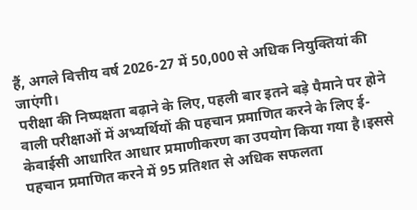हैं, अगले वित्तीय वर्ष 2026-27 में 50,000 से अधिक नियुक्तियां की जाएंगी।
परीक्षा की निष्पक्षता बढ़ाने के लिए, पहली बार इतने बड़े पैमाने पर होने वाली परीक्षाओं में अभ्यर्थियों की पहचान प्रमाणित करने के लिए ई-केवाईसी आधारित आधार प्रमाणीकरण का उपयोग किया गया है।इससे पहचान प्रमाणित करने में 95 प्रतिशत से अधिक सफलता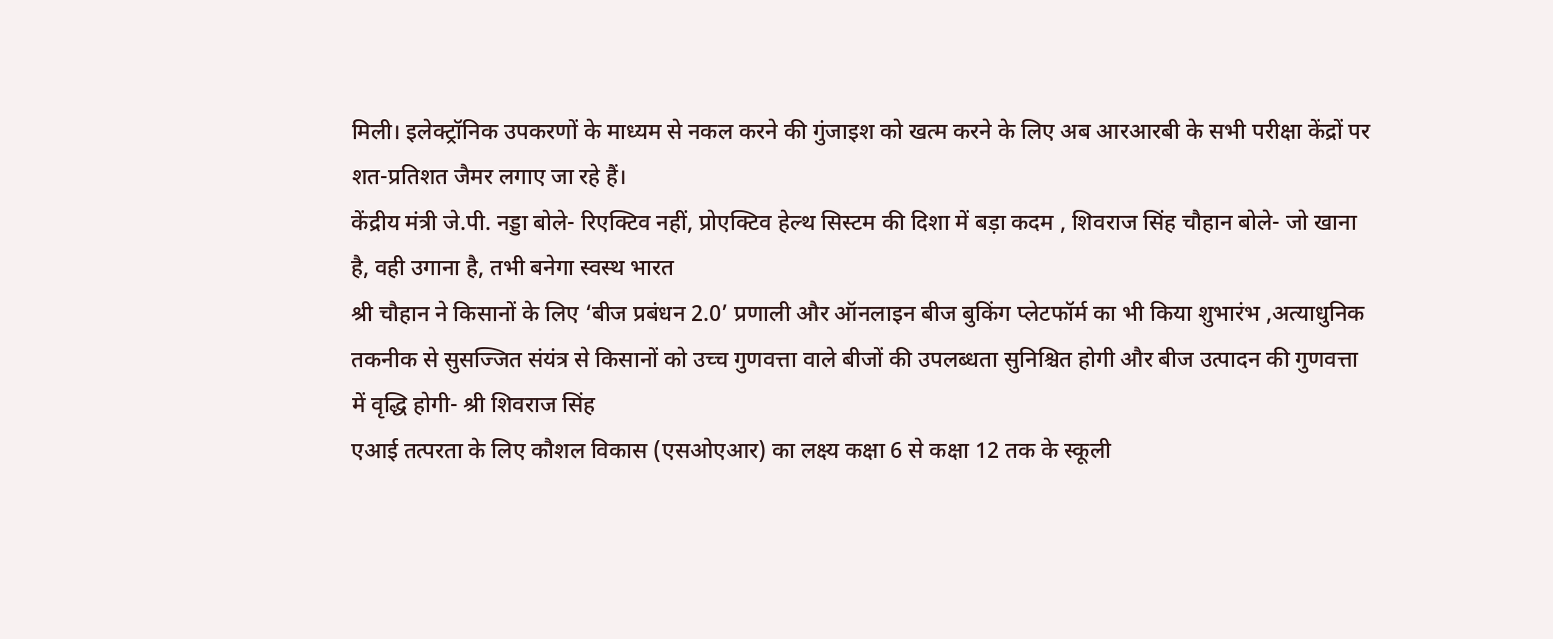मिली। इलेक्ट्रॉनिक उपकरणों के माध्यम से नकल करने की गुंजाइश को खत्म करने के लिए अब आरआरबी के सभी परीक्षा केंद्रों पर शत-प्रतिशत जैमर लगाए जा रहे हैं।
केंद्रीय मंत्री जे.पी. नड्डा बोले- रिएक्टिव नहीं, प्रोएक्टिव हेल्थ सिस्टम की दिशा में बड़ा कदम , शिवराज सिंह चौहान बोले- जो खाना है, वही उगाना है, तभी बनेगा स्वस्थ भारत
श्री चौहान ने किसानों के लिए ‘बीज प्रबंधन 2.0’ प्रणाली और ऑनलाइन बीज बुकिंग प्लेटफॉर्म का भी किया शुभारंभ ,अत्याधुनिक तकनीक से सुसज्जित संयंत्र से किसानों को उच्च गुणवत्ता वाले बीजों की उपलब्धता सुनिश्चित होगी और बीज उत्पादन की गुणवत्ता में वृद्धि होगी- श्री शिवराज सिंह
एआई तत्परता के लिए कौशल विकास (एसओएआर) का लक्ष्य कक्षा 6 से कक्षा 12 तक के स्कूली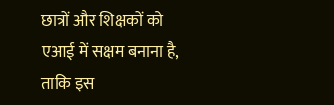छात्रों और शिक्षकों को एआई में सक्षम बनाना है, ताकि इस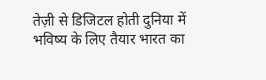तेज़ी से डिजिटल होती दुनिया में भविष्य के लिए तैयार भारत का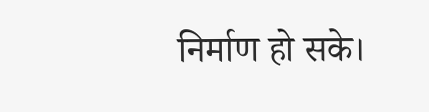निर्माण हो सके।